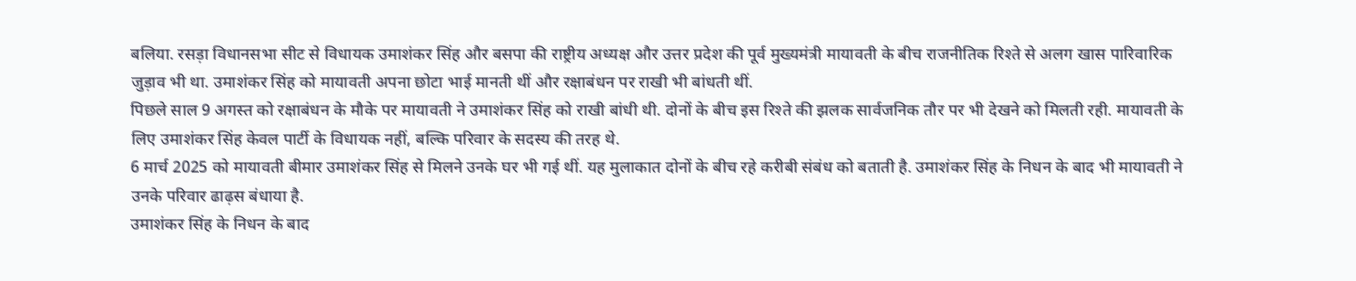बलिया. रसड़ा विधानसभा सीट से विधायक उमाशंकर सिंह और बसपा की राष्ट्रीय अध्यक्ष और उत्तर प्रदेश की पूर्व मुख्यमंत्री मायावती के बीच राजनीतिक रिश्ते से अलग खास पारिवारिक जुड़ाव भी था. उमाशंकर सिंह को मायावती अपना छोटा भाई मानती थीं और रक्षाबंधन पर राखी भी बांधती थीं.
पिछले साल 9 अगस्त को रक्षाबंधन के मौके पर मायावती ने उमाशंकर सिंह को राखी बांधी थी. दोनों के बीच इस रिश्ते की झलक सार्वजनिक तौर पर भी देखने को मिलती रही. मायावती के लिए उमाशंकर सिंह केवल पार्टी के विधायक नहीं, बल्कि परिवार के सदस्य की तरह थे.
6 मार्च 2025 को मायावती बीमार उमाशंकर सिंह से मिलने उनके घर भी गई थीं. यह मुलाकात दोनों के बीच रहे करीबी संबंध को बताती है. उमाशंकर सिंह के निधन के बाद भी मायावती ने उनके परिवार ढाढ़स बंधाया है.
उमाशंकर सिंह के निधन के बाद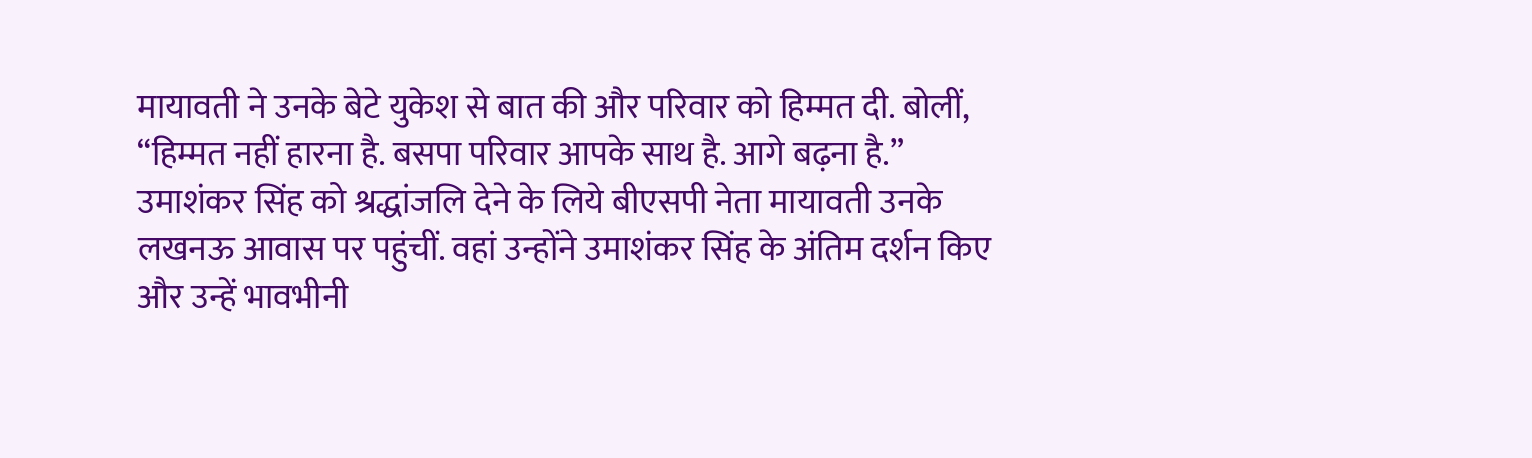मायावती ने उनके बेटे युकेश से बात की और परिवार को हिम्मत दी. बोलीं, “हिम्मत नहीं हारना है. बसपा परिवार आपके साथ है. आगे बढ़ना है.”
उमाशंकर सिंह को श्रद्धांजलि देने के लिये बीएसपी नेता मायावती उनके लखनऊ आवास पर पहुंचीं. वहां उन्होंने उमाशंकर सिंह के अंतिम दर्शन किए और उन्हें भावभीनी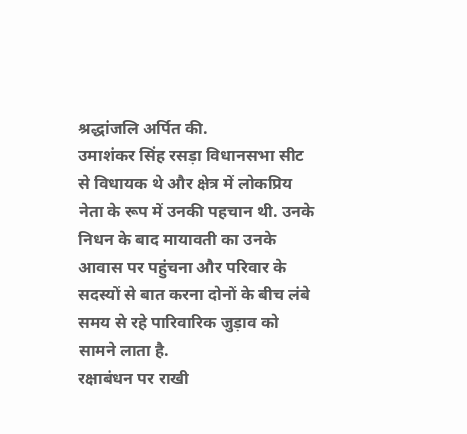श्रद्धांजलि अर्पित की.
उमाशंकर सिंह रसड़ा विधानसभा सीट से विधायक थे और क्षेत्र में लोकप्रिय नेता के रूप में उनकी पहचान थी. उनके निधन के बाद मायावती का उनके आवास पर पहुंचना और परिवार के सदस्यों से बात करना दोनों के बीच लंबे समय से रहे पारिवारिक जुड़ाव को सामने लाता है.
रक्षाबंधन पर राखी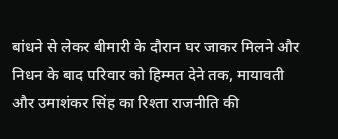बांधने से लेकर बीमारी के दौरान घर जाकर मिलने और निधन के बाद परिवार को हिम्मत देने तक, मायावती और उमाशंकर सिंह का रिश्ता राजनीति की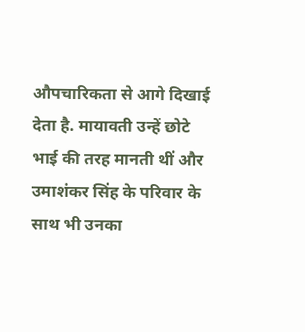औपचारिकता से आगे दिखाई देता है. मायावती उन्हें छोटे भाई की तरह मानती थीं और उमाशंकर सिंह के परिवार के साथ भी उनका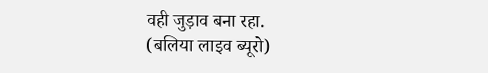वही जुड़ाव बना रहा.
(बलिया लाइव ब्यूरो)